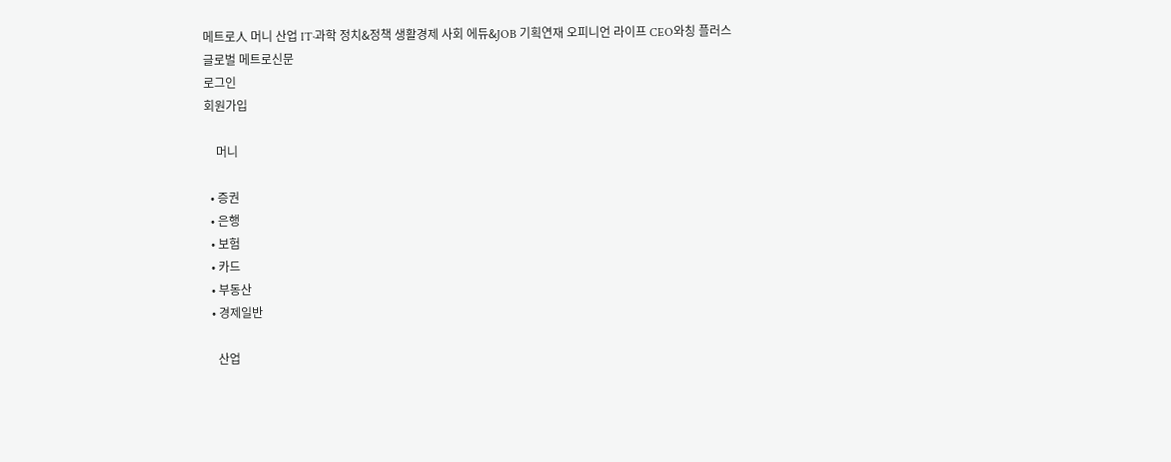메트로人 머니 산업 IT·과학 정치&정책 생활경제 사회 에듀&JOB 기획연재 오피니언 라이프 CEO와칭 플러스
글로벌 메트로신문
로그인
회원가입

    머니

  • 증권
  • 은행
  • 보험
  • 카드
  • 부동산
  • 경제일반

    산업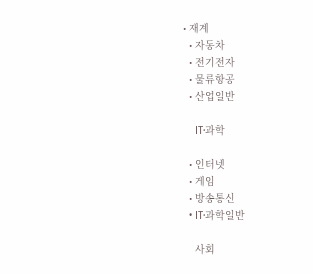• 재계
  • 자동차
  • 전기전자
  • 물류항공
  • 산업일반

    IT·과학

  • 인터넷
  • 게임
  • 방송통신
  • IT·과학일반

    사회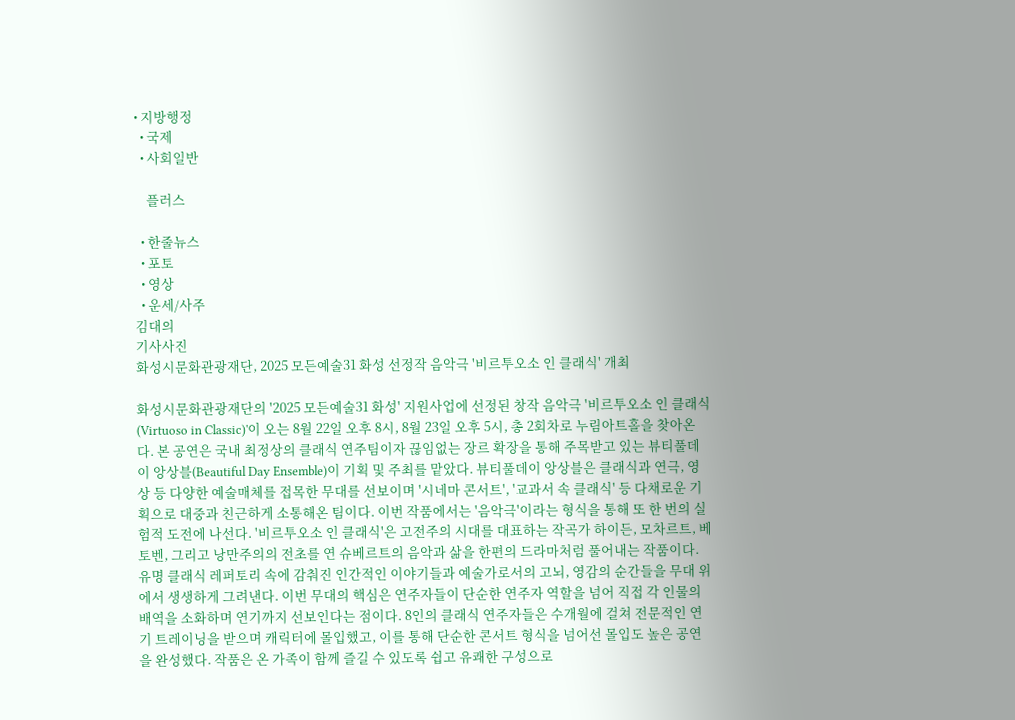• 지방행정
  • 국제
  • 사회일반

    플러스

  • 한줄뉴스
  • 포토
  • 영상
  • 운세/사주
김대의
기사사진
화성시문화관광재단, 2025 모든예술31 화성 선정작 음악극 '비르투오소 인 클래식' 개최

화성시문화관광재단의 '2025 모든예술31 화성' 지원사업에 선정된 창작 음악극 '비르투오소 인 클래식(Virtuoso in Classic)'이 오는 8월 22일 오후 8시, 8월 23일 오후 5시, 총 2회차로 누림아트홀을 찾아온다. 본 공연은 국내 최정상의 클래식 연주팀이자 끊임없는 장르 확장을 통해 주목받고 있는 뷰티풀데이 앙상블(Beautiful Day Ensemble)이 기획 및 주최를 맡았다. 뷰티풀데이 앙상블은 클래식과 연극, 영상 등 다양한 예술매체를 접목한 무대를 선보이며 '시네마 콘서트', '교과서 속 클래식' 등 다채로운 기획으로 대중과 친근하게 소통해온 팀이다. 이번 작품에서는 '음악극'이라는 형식을 통해 또 한 번의 실험적 도전에 나선다. '비르투오소 인 클래식'은 고전주의 시대를 대표하는 작곡가 하이든, 모차르트, 베토벤, 그리고 낭만주의의 전초를 연 슈베르트의 음악과 삶을 한편의 드라마처럼 풀어내는 작품이다. 유명 클래식 레퍼토리 속에 감춰진 인간적인 이야기들과 예술가로서의 고뇌, 영감의 순간들을 무대 위에서 생생하게 그려낸다. 이번 무대의 핵심은 연주자들이 단순한 연주자 역할을 넘어 직접 각 인물의 배역을 소화하며 연기까지 선보인다는 점이다. 8인의 클래식 연주자들은 수개월에 걸쳐 전문적인 연기 트레이닝을 받으며 캐릭터에 몰입했고, 이를 통해 단순한 콘서트 형식을 넘어선 몰입도 높은 공연을 완성했다. 작품은 온 가족이 함께 즐길 수 있도록 쉽고 유쾌한 구성으로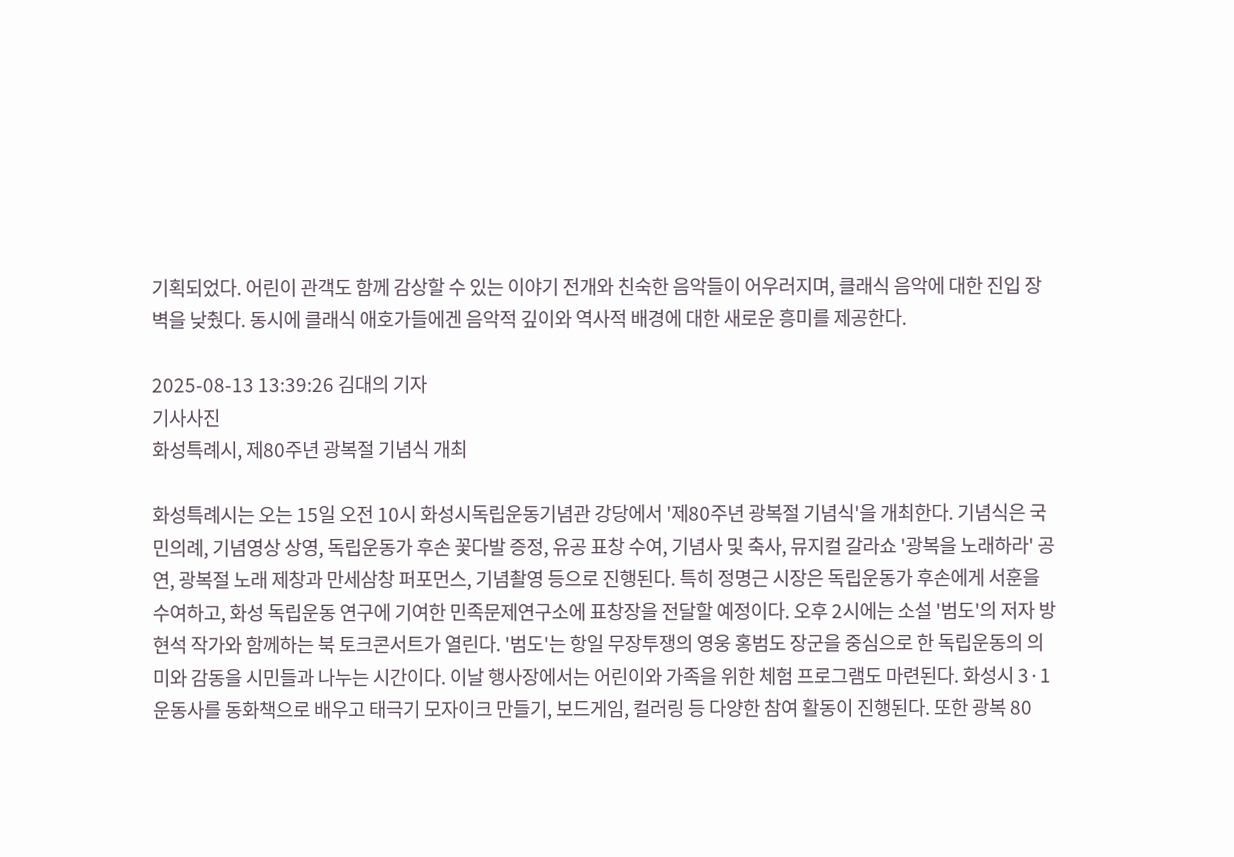기획되었다. 어린이 관객도 함께 감상할 수 있는 이야기 전개와 친숙한 음악들이 어우러지며, 클래식 음악에 대한 진입 장벽을 낮췄다. 동시에 클래식 애호가들에겐 음악적 깊이와 역사적 배경에 대한 새로운 흥미를 제공한다.

2025-08-13 13:39:26 김대의 기자
기사사진
화성특례시, 제80주년 광복절 기념식 개최

화성특례시는 오는 15일 오전 10시 화성시독립운동기념관 강당에서 '제80주년 광복절 기념식'을 개최한다. 기념식은 국민의례, 기념영상 상영, 독립운동가 후손 꽃다발 증정, 유공 표창 수여, 기념사 및 축사, 뮤지컬 갈라쇼 '광복을 노래하라' 공연, 광복절 노래 제창과 만세삼창 퍼포먼스, 기념촬영 등으로 진행된다. 특히 정명근 시장은 독립운동가 후손에게 서훈을 수여하고, 화성 독립운동 연구에 기여한 민족문제연구소에 표창장을 전달할 예정이다. 오후 2시에는 소설 '범도'의 저자 방현석 작가와 함께하는 북 토크콘서트가 열린다. '범도'는 항일 무장투쟁의 영웅 홍범도 장군을 중심으로 한 독립운동의 의미와 감동을 시민들과 나누는 시간이다. 이날 행사장에서는 어린이와 가족을 위한 체험 프로그램도 마련된다. 화성시 3·1운동사를 동화책으로 배우고 태극기 모자이크 만들기, 보드게임, 컬러링 등 다양한 참여 활동이 진행된다. 또한 광복 80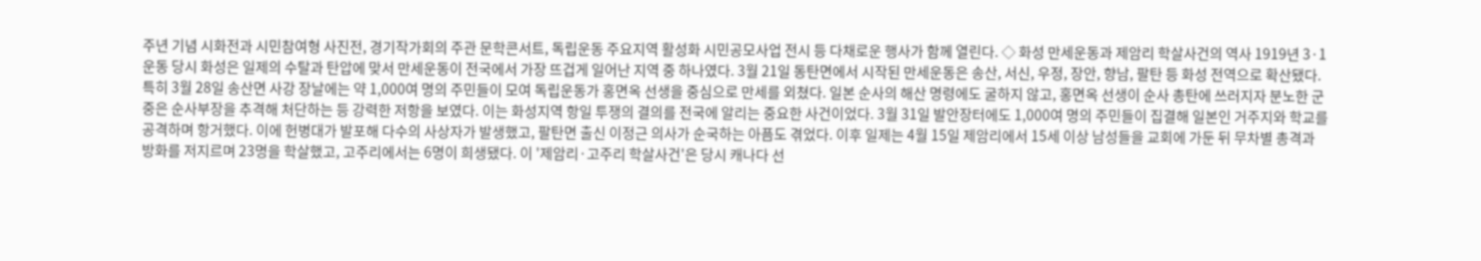주년 기념 시화전과 시민참여형 사진전, 경기작가회의 주관 문학콘서트, 독립운동 주요지역 활성화 시민공모사업 전시 등 다채로운 행사가 함께 열린다. ◇ 화성 만세운동과 제암리 학살사건의 역사 1919년 3·1운동 당시 화성은 일제의 수탈과 탄압에 맞서 만세운동이 전국에서 가장 뜨겁게 일어난 지역 중 하나였다. 3월 21일 동탄면에서 시작된 만세운동은 송산, 서신, 우정, 장안, 향남, 팔탄 등 화성 전역으로 확산됐다. 특히 3월 28일 송산면 사강 장날에는 약 1,000여 명의 주민들이 모여 독립운동가 홍면옥 선생을 중심으로 만세를 외쳤다. 일본 순사의 해산 명령에도 굴하지 않고, 홍면옥 선생이 순사 총탄에 쓰러지자 분노한 군중은 순사부장을 추격해 처단하는 등 강력한 저항을 보였다. 이는 화성지역 항일 투쟁의 결의를 전국에 알리는 중요한 사건이었다. 3월 31일 발안장터에도 1,000여 명의 주민들이 집결해 일본인 거주지와 학교를 공격하며 항거했다. 이에 헌병대가 발포해 다수의 사상자가 발생했고, 팔탄면 출신 이정근 의사가 순국하는 아픔도 겪었다. 이후 일제는 4월 15일 제암리에서 15세 이상 남성들을 교회에 가둔 뒤 무차별 총격과 방화를 저지르며 23명을 학살했고, 고주리에서는 6명이 희생됐다. 이 '제암리·고주리 학살사건'은 당시 캐나다 선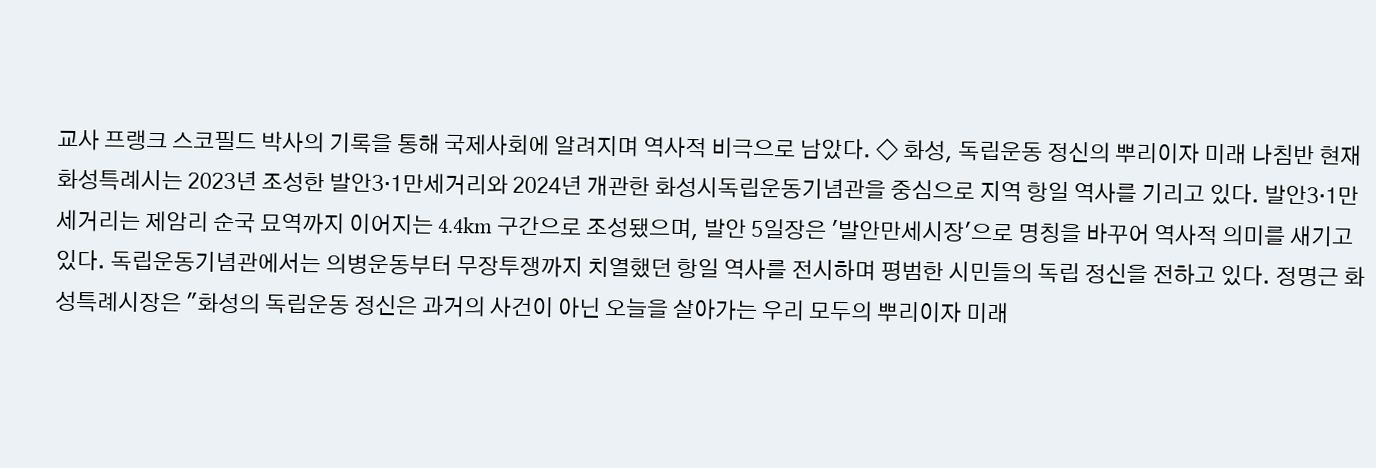교사 프랭크 스코필드 박사의 기록을 통해 국제사회에 알려지며 역사적 비극으로 남았다. ◇ 화성, 독립운동 정신의 뿌리이자 미래 나침반 현재 화성특례시는 2023년 조성한 발안3·1만세거리와 2024년 개관한 화성시독립운동기념관을 중심으로 지역 항일 역사를 기리고 있다. 발안3·1만세거리는 제암리 순국 묘역까지 이어지는 4.4km 구간으로 조성됐으며, 발안 5일장은 '발안만세시장'으로 명칭을 바꾸어 역사적 의미를 새기고 있다. 독립운동기념관에서는 의병운동부터 무장투쟁까지 치열했던 항일 역사를 전시하며 평범한 시민들의 독립 정신을 전하고 있다. 정명근 화성특례시장은 "화성의 독립운동 정신은 과거의 사건이 아닌 오늘을 살아가는 우리 모두의 뿌리이자 미래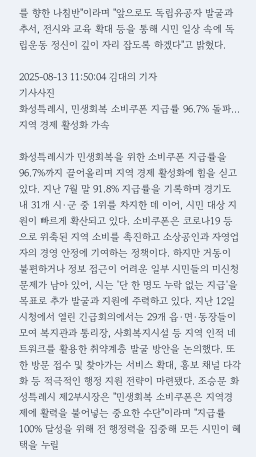를 향한 나침반"이라며 "앞으로도 독립유공자 발굴과 추서, 전시와 교육 확대 등을 통해 시민 일상 속에 독립운동 정신이 깊이 자리 잡도록 하겠다"고 밝혔다.

2025-08-13 11:50:04 김대의 기자
기사사진
화성특례시, 민생회복 소비쿠폰 지급률 96.7% 돌파…지역 경제 활성화 가속

화성특례시가 민생회복을 위한 소비쿠폰 지급률을 96.7%까지 끌어올리며 지역 경제 활성화에 힘을 싣고 있다. 지난 7월 말 91.8% 지급률을 기록하며 경기도 내 31개 시·군 중 1위를 차지한 데 이어, 시민 대상 지원이 빠르게 확산되고 있다. 소비쿠폰은 코로나19 등으로 위축된 지역 소비를 촉진하고 소상공인과 자영업자의 경영 안정에 기여하는 정책이다. 하지만 거동이 불편하거나 정보 접근이 어려운 일부 시민들의 미신청 문제가 남아 있어, 시는 '단 한 명도 누락 없는 지급'을 목표로 추가 발굴과 지원에 주력하고 있다. 지난 12일 시청에서 열린 긴급회의에서는 29개 읍·면·동장들이 모여 복지관과 통리장, 사회복지시설 등 지역 인적 네트워크를 활용한 취약계층 발굴 방안을 논의했다. 또한 방문 접수 및 찾아가는 서비스 확대, 홍보 채널 다각화 등 적극적인 행정 지원 전략이 마련됐다. 조승문 화성특례시 제2부시장은 "민생회복 소비쿠폰은 지역경제에 활력을 불어넣는 중요한 수단"이라며 "지급률 100% 달성을 위해 전 행정력을 집중해 모든 시민이 혜택을 누릴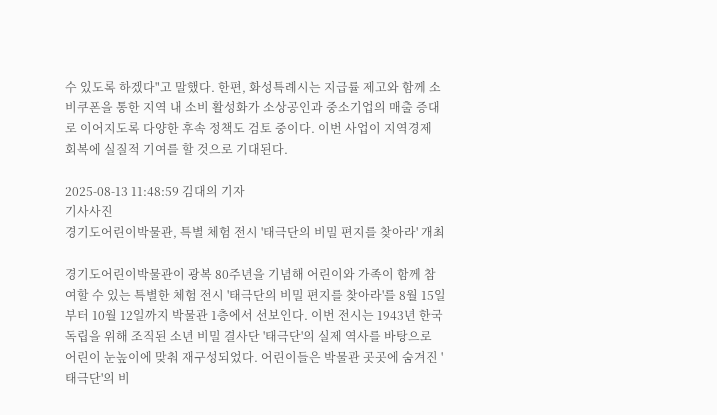수 있도록 하겠다"고 말했다. 한편, 화성특례시는 지급률 제고와 함께 소비쿠폰을 통한 지역 내 소비 활성화가 소상공인과 중소기업의 매출 증대로 이어지도록 다양한 후속 정책도 검토 중이다. 이번 사업이 지역경제 회복에 실질적 기여를 할 것으로 기대된다.

2025-08-13 11:48:59 김대의 기자
기사사진
경기도어린이박물관, 특별 체험 전시 '태극단의 비밀 편지를 찾아라' 개최

경기도어린이박물관이 광복 80주년을 기념해 어린이와 가족이 함께 참여할 수 있는 특별한 체험 전시 '태극단의 비밀 편지를 찾아라'를 8월 15일부터 10월 12일까지 박물관 1층에서 선보인다. 이번 전시는 1943년 한국 독립을 위해 조직된 소년 비밀 결사단 '태극단'의 실제 역사를 바탕으로 어린이 눈높이에 맞춰 재구성되었다. 어린이들은 박물관 곳곳에 숨겨진 '태극단'의 비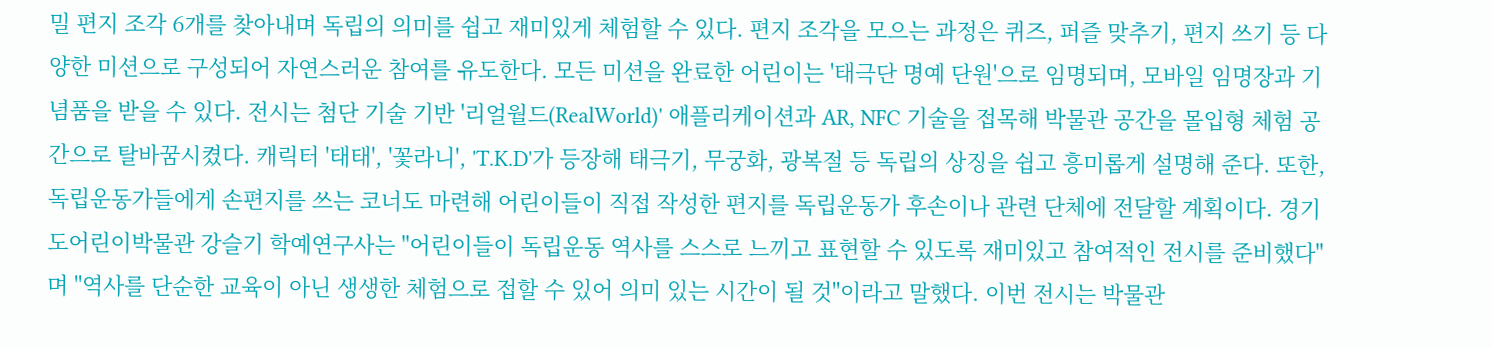밀 편지 조각 6개를 찾아내며 독립의 의미를 쉽고 재미있게 체험할 수 있다. 편지 조각을 모으는 과정은 퀴즈, 퍼즐 맞추기, 편지 쓰기 등 다양한 미션으로 구성되어 자연스러운 참여를 유도한다. 모든 미션을 완료한 어린이는 '태극단 명예 단원'으로 임명되며, 모바일 임명장과 기념품을 받을 수 있다. 전시는 첨단 기술 기반 '리얼월드(RealWorld)' 애플리케이션과 AR, NFC 기술을 접목해 박물관 공간을 몰입형 체험 공간으로 탈바꿈시켰다. 캐릭터 '태태', '꽃라니', 'T.K.D'가 등장해 태극기, 무궁화, 광복절 등 독립의 상징을 쉽고 흥미롭게 설명해 준다. 또한, 독립운동가들에게 손편지를 쓰는 코너도 마련해 어린이들이 직접 작성한 편지를 독립운동가 후손이나 관련 단체에 전달할 계획이다. 경기도어린이박물관 강슬기 학예연구사는 "어린이들이 독립운동 역사를 스스로 느끼고 표현할 수 있도록 재미있고 참여적인 전시를 준비했다"며 "역사를 단순한 교육이 아닌 생생한 체험으로 접할 수 있어 의미 있는 시간이 될 것"이라고 말했다. 이번 전시는 박물관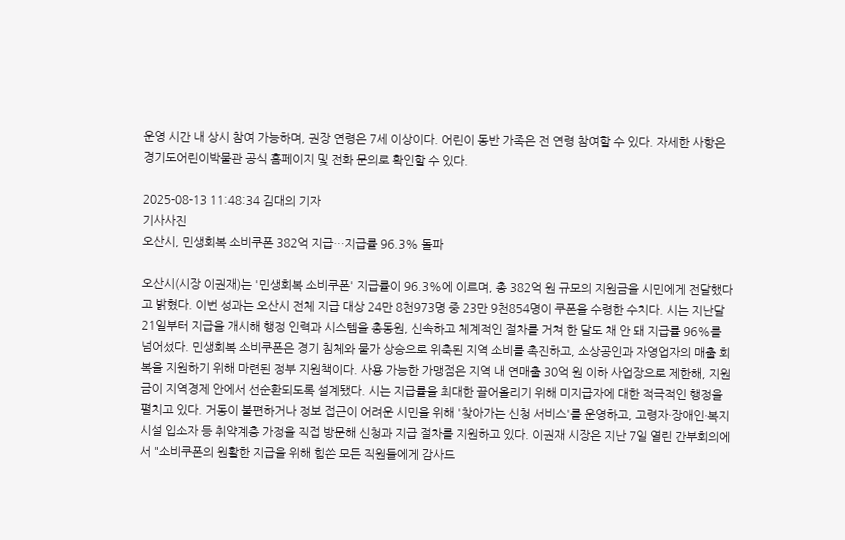운영 시간 내 상시 참여 가능하며, 권장 연령은 7세 이상이다. 어린이 동반 가족은 전 연령 참여할 수 있다. 자세한 사항은 경기도어린이박물관 공식 홈페이지 및 전화 문의로 확인할 수 있다.

2025-08-13 11:48:34 김대의 기자
기사사진
오산시, 민생회복 소비쿠폰 382억 지급…지급률 96.3% 돌파

오산시(시장 이권재)는 '민생회복 소비쿠폰' 지급률이 96.3%에 이르며, 총 382억 원 규모의 지원금을 시민에게 전달했다고 밝혔다. 이번 성과는 오산시 전체 지급 대상 24만 8천973명 중 23만 9천854명이 쿠폰을 수령한 수치다. 시는 지난달 21일부터 지급을 개시해 행정 인력과 시스템을 총동원, 신속하고 체계적인 절차를 거쳐 한 달도 채 안 돼 지급률 96%를 넘어섰다. 민생회복 소비쿠폰은 경기 침체와 물가 상승으로 위축된 지역 소비를 촉진하고, 소상공인과 자영업자의 매출 회복을 지원하기 위해 마련된 정부 지원책이다. 사용 가능한 가맹점은 지역 내 연매출 30억 원 이하 사업장으로 제한해, 지원금이 지역경제 안에서 선순환되도록 설계됐다. 시는 지급률을 최대한 끌어올리기 위해 미지급자에 대한 적극적인 행정을 펼치고 있다. 거동이 불편하거나 정보 접근이 어려운 시민을 위해 '찾아가는 신청 서비스'를 운영하고, 고령자·장애인·복지시설 입소자 등 취약계층 가정을 직접 방문해 신청과 지급 절차를 지원하고 있다. 이권재 시장은 지난 7일 열린 간부회의에서 "소비쿠폰의 원활한 지급을 위해 힘쓴 모든 직원들에게 감사드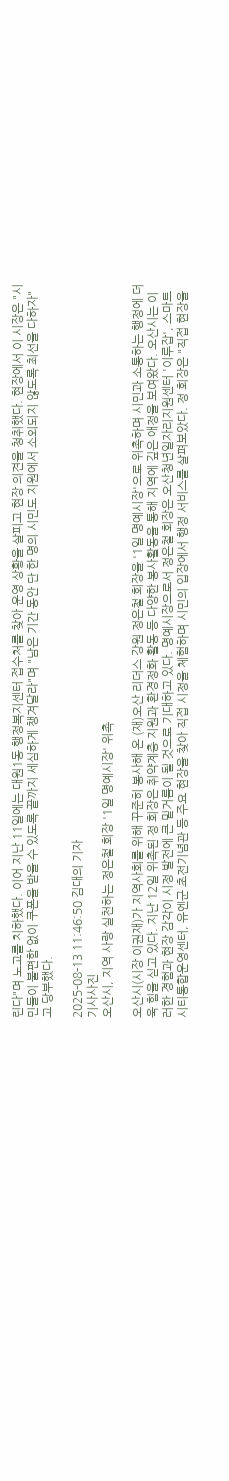린다"며 노고를 치하했다. 이어 지난 11일에는 대원1동 행정복지센터 접수처를 찾아 운영 상황을 살피고 현장 의견을 청취했다. 현장에서 이 시장은 "시민들이 불편함 없이 쿠폰을 받을 수 있도록 끝까지 세심하게 챙겨달라"며 "남은 기간 동안 단 한 명의 시민도 지원에서 소외되지 않도록 최선을 다하자"고 당부했다.

2025-08-13 11:46:50 김대의 기자
기사사진
오산시, 지역 사랑 실천하는 정은철 회장 '1일 명예시장' 위촉

오산시(시장 이권재)가 지역사회를 위해 꾸준히 봉사해 온 (재)오산 리더스 강원 정은철 회장을 '1일 명예시장'으로 위촉하며 시민과 소통하는 행정에 더욱 힘을 싣고 있다. 지난 12일 위촉된 정 회장은 취약계층 지원과 환경정화 활동 등 다양한 봉사활동을 통해 지역에 깊은 애정을 보여왔다. 오산시는 이러한 경험과 현장 감각이 시정 발전에 큰 밑거름이 될 것으로 기대하고 있다. 명예시장으로서 정은철 회장은 오산청년일자리지원센터 '이루잡', 스마트시티통합운영센터, 유엔군 초전기념관 등 주요 현장을 찾아 직접 시정을 체험하며 시민의 입장에서 행정 서비스를 살펴보았다. 정 회장은 "직접 현장을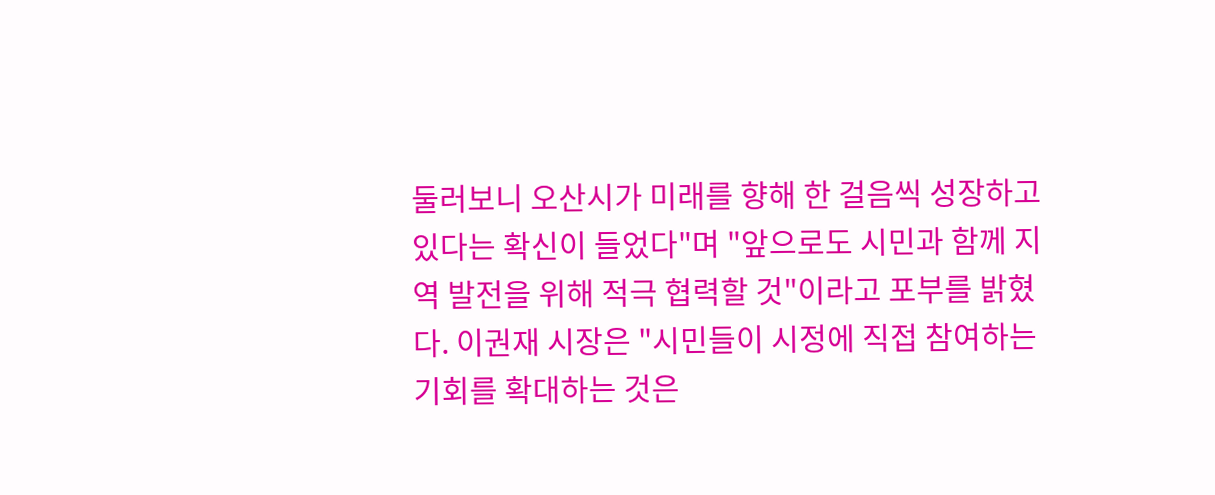둘러보니 오산시가 미래를 향해 한 걸음씩 성장하고 있다는 확신이 들었다"며 "앞으로도 시민과 함께 지역 발전을 위해 적극 협력할 것"이라고 포부를 밝혔다. 이권재 시장은 "시민들이 시정에 직접 참여하는 기회를 확대하는 것은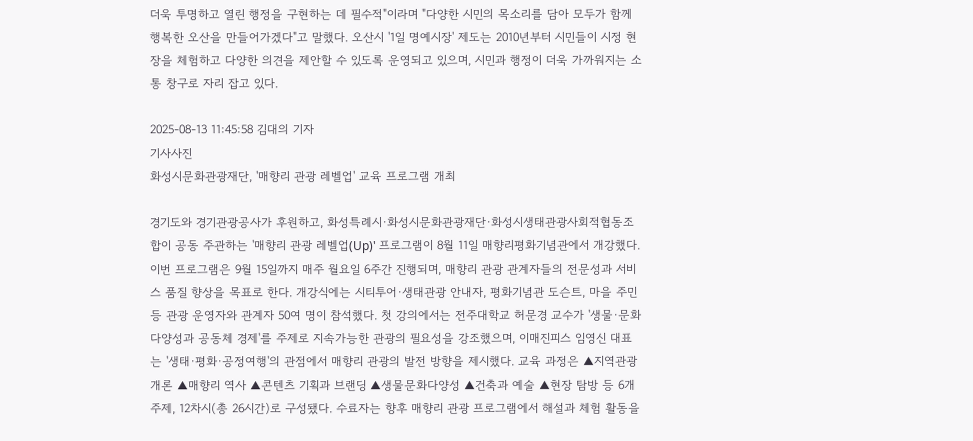더욱 투명하고 열린 행정을 구현하는 데 필수적"이라며 "다양한 시민의 목소리를 담아 모두가 함께 행복한 오산을 만들어가겠다"고 말했다. 오산시 '1일 명예시장' 제도는 2010년부터 시민들이 시정 현장을 체험하고 다양한 의견을 제안할 수 있도록 운영되고 있으며, 시민과 행정이 더욱 가까워지는 소통 창구로 자리 잡고 있다.

2025-08-13 11:45:58 김대의 기자
기사사진
화성시문화관광재단, '매향리 관광 레벨업' 교육 프로그램 개최

경기도와 경기관광공사가 후원하고, 화성특례시·화성시문화관광재단·화성시생태관광사회적협동조합이 공동 주관하는 '매향리 관광 레벨업(Up)' 프로그램이 8월 11일 매향리평화기념관에서 개강했다. 이번 프로그램은 9월 15일까지 매주 월요일 6주간 진행되며, 매향리 관광 관계자들의 전문성과 서비스 품질 향상을 목표로 한다. 개강식에는 시티투어·생태관광 안내자, 평화기념관 도슨트, 마을 주민 등 관광 운영자와 관계자 50여 명이 참석했다. 첫 강의에서는 전주대학교 허문경 교수가 '생물·문화 다양성과 공동체 경제'를 주제로 지속가능한 관광의 필요성을 강조했으며, 이매진피스 임영신 대표는 '생태·평화·공정여행'의 관점에서 매향리 관광의 발전 방향을 제시했다. 교육 과정은 ▲지역관광 개론 ▲매향리 역사 ▲콘텐츠 기획과 브랜딩 ▲생물문화다양성 ▲건축과 예술 ▲현장 탐방 등 6개 주제, 12차시(총 26시간)로 구성됐다. 수료자는 향후 매향리 관광 프로그램에서 해설과 체험 활동을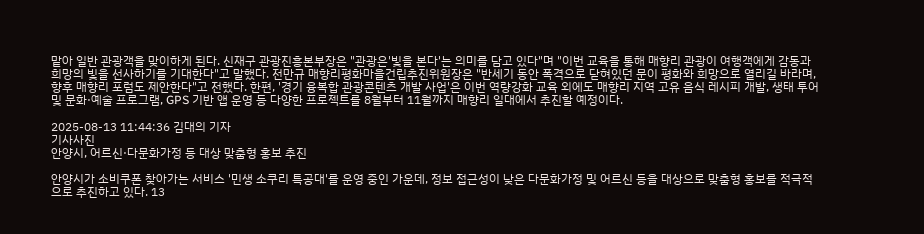맡아 일반 관광객을 맞이하게 된다. 신재구 관광진흥본부장은 "관광은'빛을 본다'는 의미를 담고 있다"며 "이번 교육을 통해 매향리 관광이 여행객에게 감동과 희망의 빛을 선사하기를 기대한다"고 말했다. 전만규 매향리평화마을건립추진위원장은 "반세기 동안 폭격으로 닫혀있던 문이 평화와 희망으로 열리길 바라며, 향후 매향리 포럼도 제안한다"고 전했다. 한편, '경기 융복합 관광콘텐츠 개발 사업'은 이번 역량강화 교육 외에도 매향리 지역 고유 음식 레시피 개발, 생태 투어 및 문화·예술 프로그램, GPS 기반 앱 운영 등 다양한 프로젝트를 8월부터 11월까지 매향리 일대에서 추진할 예정이다.

2025-08-13 11:44:36 김대의 기자
기사사진
안양시, 어르신·다문화가정 등 대상 맞춤형 홍보 추진

안양시가 소비쿠폰 찾아가는 서비스 '민생 소쿠리 특공대'를 운영 중인 가운데, 정보 접근성이 낮은 다문화가정 및 어르신 등을 대상으로 맞춤형 홍보를 적극적으로 추진하고 있다. 13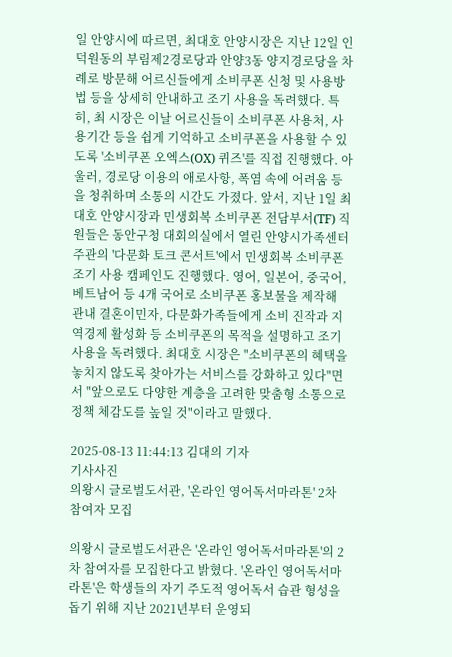일 안양시에 따르면, 최대호 안양시장은 지난 12일 인덕원동의 부림제2경로당과 안양3동 양지경로당을 차례로 방문해 어르신들에게 소비쿠폰 신청 및 사용방법 등을 상세히 안내하고 조기 사용을 독려했다. 특히, 최 시장은 이날 어르신들이 소비쿠폰 사용처, 사용기간 등을 쉽게 기억하고 소비쿠폰을 사용할 수 있도록 '소비쿠폰 오엑스(OX) 퀴즈'를 직접 진행했다. 아울러, 경로당 이용의 애로사항, 폭염 속에 어려움 등을 청취하며 소통의 시간도 가졌다. 앞서, 지난 1일 최대호 안양시장과 민생회복 소비쿠폰 전담부서(TF) 직원들은 동안구청 대회의실에서 열린 안양시가족센터 주관의 '다문화 토크 콘서트'에서 민생회복 소비쿠폰 조기 사용 캠페인도 진행했다. 영어, 일본어, 중국어, 베트남어 등 4개 국어로 소비쿠폰 홍보물을 제작해 관내 결혼이민자, 다문화가족들에게 소비 진작과 지역경제 활성화 등 소비쿠폰의 목적을 설명하고 조기 사용을 독려했다. 최대호 시장은 "소비쿠폰의 혜택을 놓치지 않도록 찾아가는 서비스를 강화하고 있다"면서 "앞으로도 다양한 계층을 고려한 맞춤형 소통으로 정책 체감도를 높일 것"이라고 말했다.

2025-08-13 11:44:13 김대의 기자
기사사진
의왕시 글로벌도서관, '온라인 영어독서마라톤' 2차 참여자 모집

의왕시 글로벌도서관은 '온라인 영어독서마라톤'의 2차 참여자를 모집한다고 밝혔다. '온라인 영어독서마라톤'은 학생들의 자기 주도적 영어독서 습관 형성을 돕기 위해 지난 2021년부터 운영되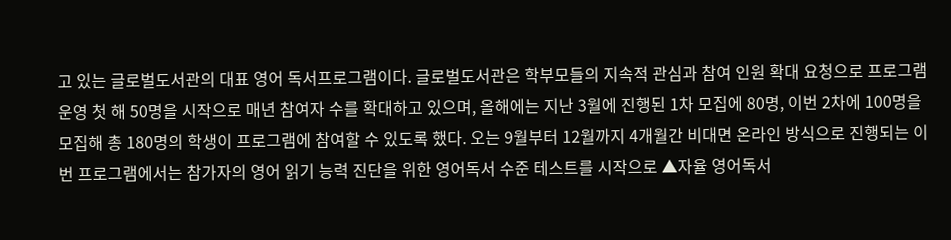고 있는 글로벌도서관의 대표 영어 독서프로그램이다. 글로벌도서관은 학부모들의 지속적 관심과 참여 인원 확대 요청으로 프로그램 운영 첫 해 50명을 시작으로 매년 참여자 수를 확대하고 있으며, 올해에는 지난 3월에 진행된 1차 모집에 80명, 이번 2차에 100명을 모집해 총 180명의 학생이 프로그램에 참여할 수 있도록 했다. 오는 9월부터 12월까지 4개월간 비대면 온라인 방식으로 진행되는 이번 프로그램에서는 참가자의 영어 읽기 능력 진단을 위한 영어독서 수준 테스트를 시작으로 ▲자율 영어독서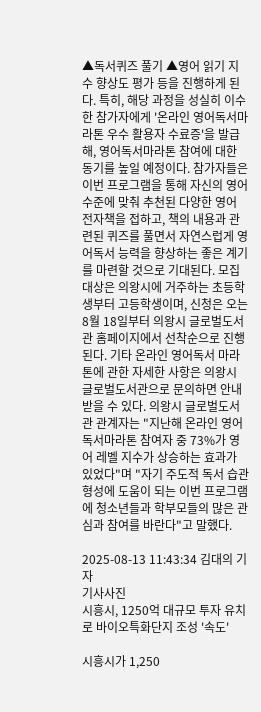▲독서퀴즈 풀기 ▲영어 읽기 지수 향상도 평가 등을 진행하게 된다. 특히, 해당 과정을 성실히 이수한 참가자에게 '온라인 영어독서마라톤 우수 활용자 수료증'을 발급해, 영어독서마라톤 참여에 대한 동기를 높일 예정이다. 참가자들은 이번 프로그램을 통해 자신의 영어 수준에 맞춰 추천된 다양한 영어 전자책을 접하고, 책의 내용과 관련된 퀴즈를 풀면서 자연스럽게 영어독서 능력을 향상하는 좋은 계기를 마련할 것으로 기대된다. 모집 대상은 의왕시에 거주하는 초등학생부터 고등학생이며, 신청은 오는 8월 18일부터 의왕시 글로벌도서관 홈페이지에서 선착순으로 진행된다. 기타 온라인 영어독서 마라톤에 관한 자세한 사항은 의왕시 글로벌도서관으로 문의하면 안내받을 수 있다. 의왕시 글로벌도서관 관계자는 "지난해 온라인 영어독서마라톤 참여자 중 73%가 영어 레벨 지수가 상승하는 효과가 있었다"며 "자기 주도적 독서 습관 형성에 도움이 되는 이번 프로그램에 청소년들과 학부모들의 많은 관심과 참여를 바란다"고 말했다.

2025-08-13 11:43:34 김대의 기자
기사사진
시흥시, 1250억 대규모 투자 유치로 바이오특화단지 조성 '속도'

시흥시가 1,250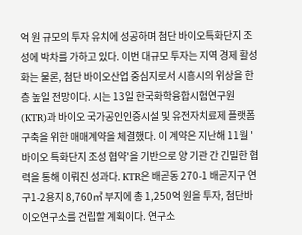억 원 규모의 투자 유치에 성공하며 첨단 바이오특화단지 조성에 박차를 가하고 있다. 이번 대규모 투자는 지역 경제 활성화는 물론, 첨단 바이오산업 중심지로서 시흥시의 위상을 한층 높일 전망이다. 시는 13일 한국화학융합시험연구원(KTR)과 바이오 국가공인인증시설 및 유전자치료제 플랫폼 구축을 위한 매매계약을 체결했다. 이 계약은 지난해 11월 '바이오 특화단지 조성 협약'을 기반으로 양 기관 간 긴밀한 협력을 통해 이뤄진 성과다. KTR은 배곧동 270-1 배곧지구 연구1-2용지 8,760㎡ 부지에 총 1,250억 원을 투자, 첨단바이오연구소를 건립할 계획이다. 연구소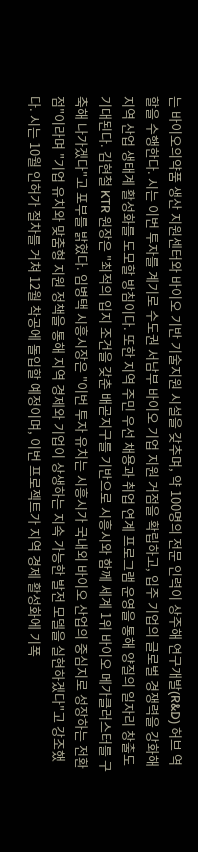는 바이오의약품 생산 지원센터와 바이오 기반 기술지원 시설을 갖추며, 약 100명의 전문 인력이 상주해 연구개발(R&D) 허브 역할을 수행한다. 시는 이번 투자를 계기로 수도권 서남부 바이오 기업 지원 거점을 확립하고, 입주 기업의 글로벌 경쟁력을 강화해 지역 산업 생태계 활성화를 도모할 방침이다. 또한 지역 주민 우선 채용과 취업 연계 프로그램 운영을 통해 양질의 일자리 창출도 기대된다. 김현철 KTR 원장은 "최적의 입지 조건을 갖춘 배곧지구를 기반으로 시흥시와 함께 세계 1위 바이오 메가클러스터를 구축해 나가겠다"고 포부를 밝혔다. 임병택 시흥시장은 "이번 투자 유치는 시흥시가 국내외 바이오 산업의 중심지로 성장하는 전환점"이라며 "기업 유치와 맞춤형 지원 정책을 통해 지역 경제와 기업이 상생하는 지속 가능한 발전 모델을 실현하겠다"고 강조했다. 시는 10월 인허가 절차를 거쳐 12월 착공에 돌입할 예정이며, 이번 프로젝트가 지역 경제 활성화에 기폭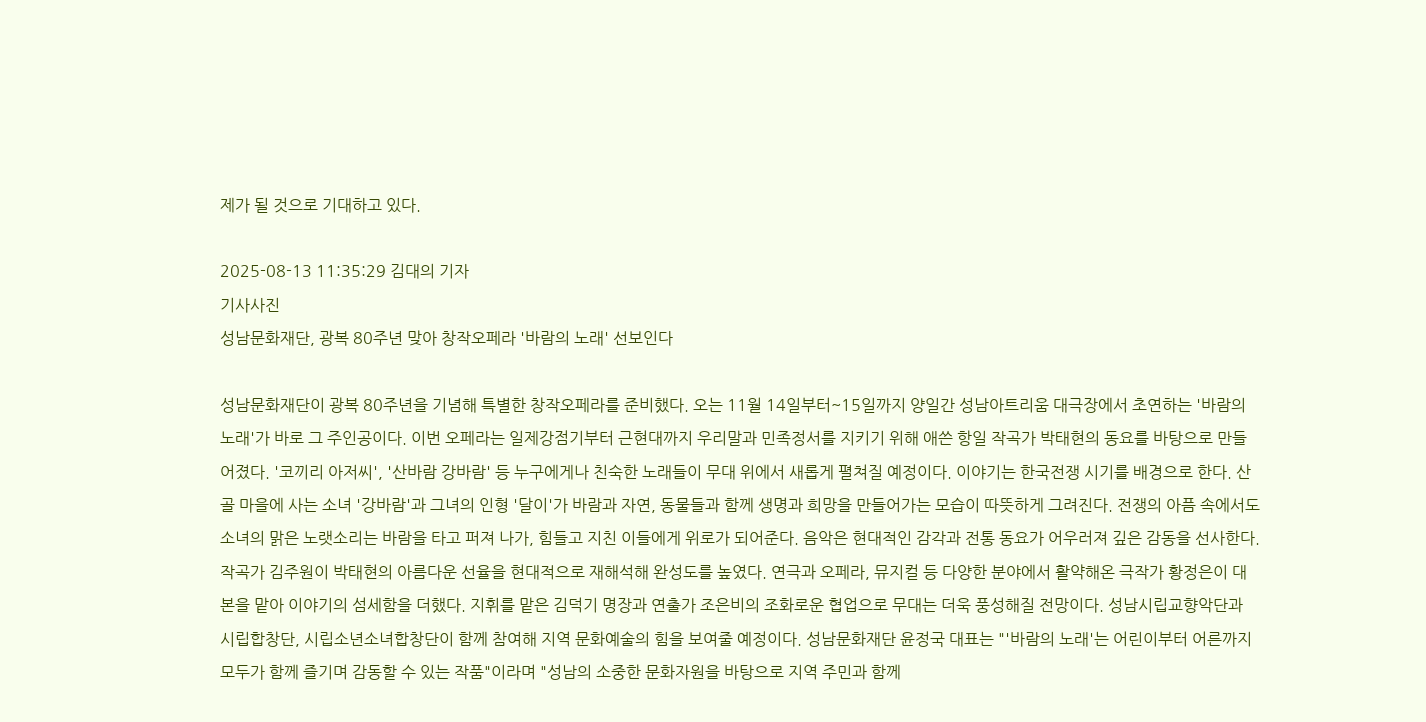제가 될 것으로 기대하고 있다.

2025-08-13 11:35:29 김대의 기자
기사사진
성남문화재단, 광복 80주년 맞아 창작오페라 '바람의 노래' 선보인다

성남문화재단이 광복 80주년을 기념해 특별한 창작오페라를 준비했다. 오는 11월 14일부터~15일까지 양일간 성남아트리움 대극장에서 초연하는 '바람의 노래'가 바로 그 주인공이다. 이번 오페라는 일제강점기부터 근현대까지 우리말과 민족정서를 지키기 위해 애쓴 항일 작곡가 박태현의 동요를 바탕으로 만들어졌다. '코끼리 아저씨', '산바람 강바람' 등 누구에게나 친숙한 노래들이 무대 위에서 새롭게 펼쳐질 예정이다. 이야기는 한국전쟁 시기를 배경으로 한다. 산골 마을에 사는 소녀 '강바람'과 그녀의 인형 '달이'가 바람과 자연, 동물들과 함께 생명과 희망을 만들어가는 모습이 따뜻하게 그려진다. 전쟁의 아픔 속에서도 소녀의 맑은 노랫소리는 바람을 타고 퍼져 나가, 힘들고 지친 이들에게 위로가 되어준다. 음악은 현대적인 감각과 전통 동요가 어우러져 깊은 감동을 선사한다. 작곡가 김주원이 박태현의 아름다운 선율을 현대적으로 재해석해 완성도를 높였다. 연극과 오페라, 뮤지컬 등 다양한 분야에서 활약해온 극작가 황정은이 대본을 맡아 이야기의 섬세함을 더했다. 지휘를 맡은 김덕기 명장과 연출가 조은비의 조화로운 협업으로 무대는 더욱 풍성해질 전망이다. 성남시립교향악단과 시립합창단, 시립소년소녀합창단이 함께 참여해 지역 문화예술의 힘을 보여줄 예정이다. 성남문화재단 윤정국 대표는 "'바람의 노래'는 어린이부터 어른까지 모두가 함께 즐기며 감동할 수 있는 작품"이라며 "성남의 소중한 문화자원을 바탕으로 지역 주민과 함께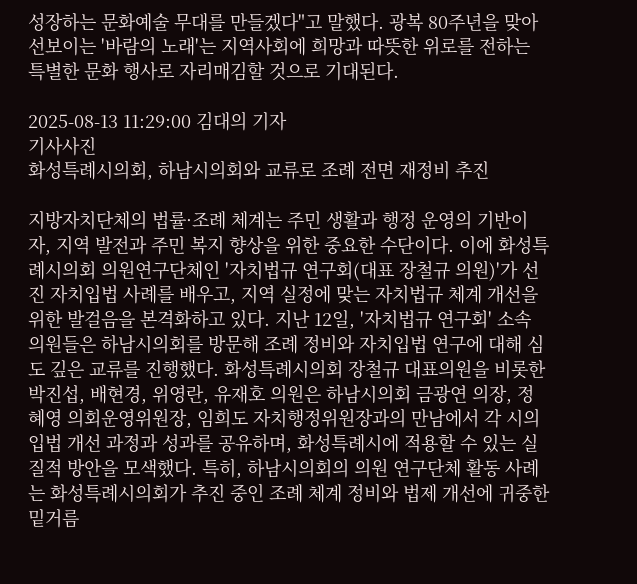성장하는 문화예술 무대를 만들겠다"고 말했다. 광복 80주년을 맞아 선보이는 '바람의 노래'는 지역사회에 희망과 따뜻한 위로를 전하는 특별한 문화 행사로 자리매김할 것으로 기대된다.

2025-08-13 11:29:00 김대의 기자
기사사진
화성특례시의회, 하남시의회와 교류로 조례 전면 재정비 추진

지방자치단체의 법률·조례 체계는 주민 생활과 행정 운영의 기반이자, 지역 발전과 주민 복지 향상을 위한 중요한 수단이다. 이에 화성특례시의회 의원연구단체인 '자치법규 연구회(대표 장철규 의원)'가 선진 자치입법 사례를 배우고, 지역 실정에 맞는 자치법규 체계 개선을 위한 발걸음을 본격화하고 있다. 지난 12일, '자치법규 연구회' 소속 의원들은 하남시의회를 방문해 조례 정비와 자치입법 연구에 대해 심도 깊은 교류를 진행했다. 화성특례시의회 장철규 대표의원을 비롯한 박진섭, 배현경, 위영란, 유재호 의원은 하남시의회 금광연 의장, 정혜영 의회운영위원장, 임희도 자치행정위원장과의 만남에서 각 시의 입법 개선 과정과 성과를 공유하며, 화성특례시에 적용할 수 있는 실질적 방안을 모색했다. 특히, 하남시의회의 의원 연구단체 활동 사례는 화성특례시의회가 추진 중인 조례 체계 정비와 법제 개선에 귀중한 밑거름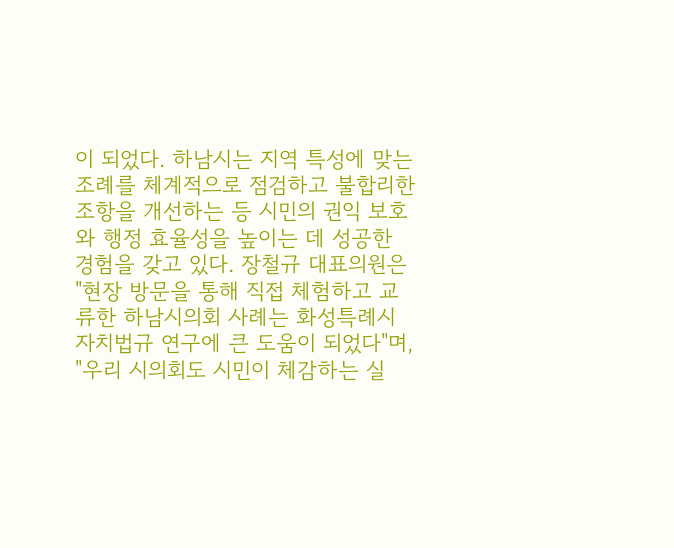이 되었다. 하남시는 지역 특성에 맞는 조례를 체계적으로 점검하고 불합리한 조항을 개선하는 등 시민의 권익 보호와 행정 효율성을 높이는 데 성공한 경험을 갖고 있다. 장철규 대표의원은 "현장 방문을 통해 직접 체험하고 교류한 하남시의회 사례는 화성특례시 자치법규 연구에 큰 도움이 되었다"며, "우리 시의회도 시민이 체감하는 실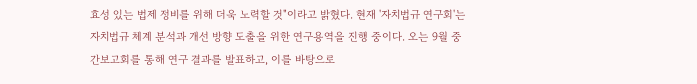효성 있는 법제 정비를 위해 더욱 노력할 것"이라고 밝혔다. 현재 '자치법규 연구회'는 자치법규 체계 분석과 개선 방향 도출을 위한 연구용역을 진행 중이다. 오는 9월 중간보고회를 통해 연구 결과를 발표하고, 이를 바탕으로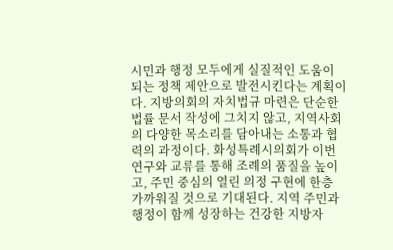시민과 행정 모두에게 실질적인 도움이 되는 정책 제안으로 발전시킨다는 계획이다. 지방의회의 자치법규 마련은 단순한 법률 문서 작성에 그치지 않고, 지역사회의 다양한 목소리를 담아내는 소통과 협력의 과정이다. 화성특례시의회가 이번 연구와 교류를 통해 조례의 품질을 높이고, 주민 중심의 열린 의정 구현에 한층 가까워질 것으로 기대된다. 지역 주민과 행정이 함께 성장하는 건강한 지방자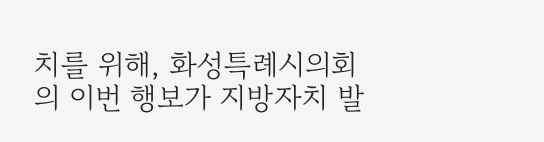치를 위해, 화성특례시의회의 이번 행보가 지방자치 발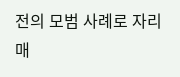전의 모범 사례로 자리매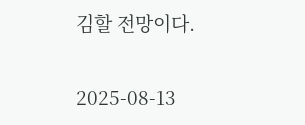김할 전망이다.

2025-08-13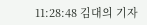11:28:48 김대의 기자